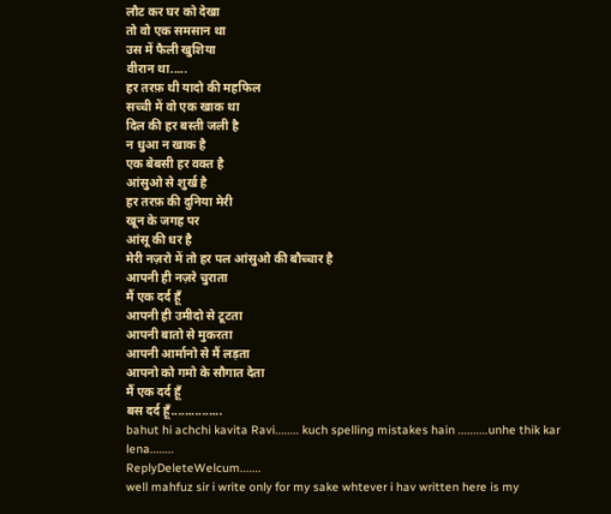लौट कर घर को देखा
तो वो एक समसान था
उस में फैली खुशिया
वीरान था.....
हर तरफ़ थी यादो की महफिल
सच्ची में वो एक खाक था
दिल की हर बस्ती जली है
न धुआ न खाक है
एक बेबसी हर वक्त है
आंसुओ से शुर्ख है
हर तरफ़ की दुनिया मेरी
खून के जगह पर
आंसू की धर है
मेरी नज़रो में तो हर पल आंसुओ की बौच्चार है
आपनी ही नज़रे चुराता
मैं एक दर्द हूँ
आपनी ही उमीदो से टूटता
आपनी बातो से मुकरता
आपनी आर्मानो से मैं लड़ता
आपनो को गमो के सौगात देता
मैं एक दर्द हूँ
बस दर्द हूँ...............
bahut hi achchi kavita Ravi........ kuch spelling mistakes hain ..........unhe thik kar lena........
ReplyDeleteWelcum.......
well mahfuz sir i write only for my sake whtever i hav written here is my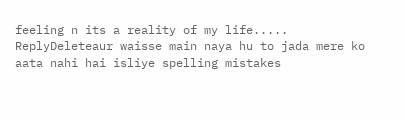feeling n its a reality of my life.....
ReplyDeleteaur waisse main naya hu to jada mere ko aata nahi hai isliye spelling mistakes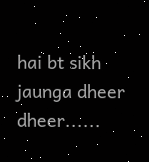hai bt sikh jaunga dheer dheer......